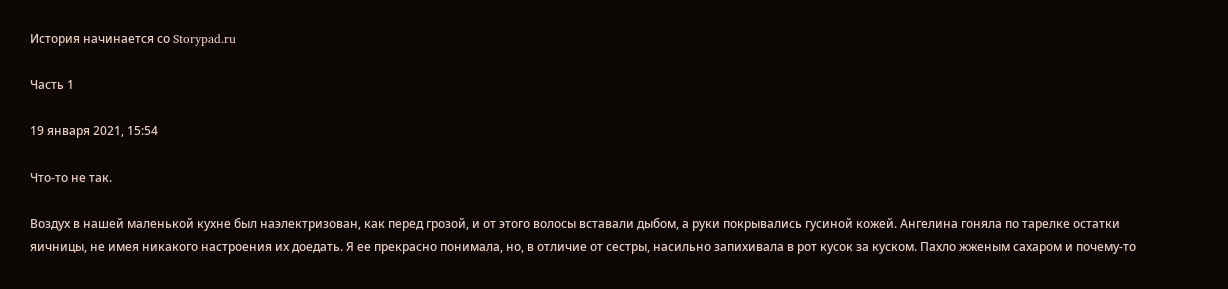История начинается со Storypad.ru

Часть 1

19 января 2021, 15:54

Что-то не так.

Воздух в нашей маленькой кухне был наэлектризован, как перед грозой, и от этого волосы вставали дыбом, а руки покрывались гусиной кожей. Ангелина гоняла по тарелке остатки яичницы, не имея никакого настроения их доедать. Я ее прекрасно понимала, но, в отличие от сестры, насильно запихивала в рот кусок за куском. Пахло жженым сахаром и почему-то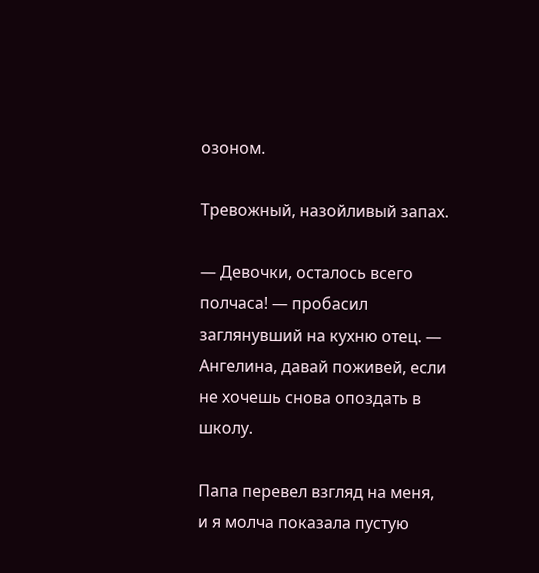озоном.

Тревожный, назойливый запах.

— Девочки, осталось всего полчаса! — пробасил заглянувший на кухню отец. — Ангелина, давай поживей, если не хочешь снова опоздать в школу.

Папа перевел взгляд на меня, и я молча показала пустую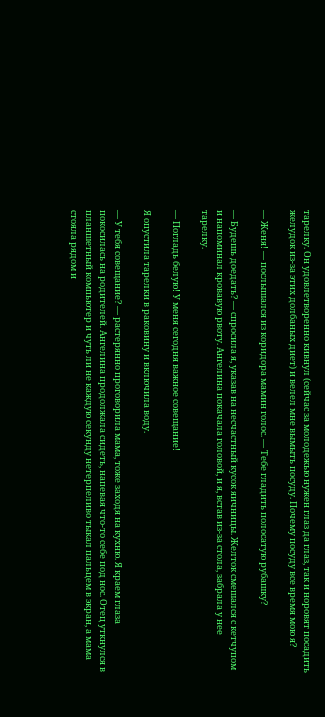тарелку. Он удовлетворенно кивнул (сейчас за молодежью нужен глаз да глаз, так и норовят посадить желудок из-за этих долбаных диет) и велел мне вымыть посуду. Почему посуду все время мою я?

— Женя! — послышался из коридора мамин голос. — Тебе гладить полосатую рубашку?

— Будешь доедать? — спросила я, указав на несчастный кусок яичницы. Желток смешался с кетчупом и напоминал кровавую рвоту. Ангелина покачала головой, и я, встав из-за стола, забрала у нее тарелку.

— Погладь белую! У меня сегодня важное совещание!

Я опустила тарелки в раковину и включила воду.

— У тебя совещание? — растерянно проговорила мама, тоже заходя на кухню. Я краем глаза покосилась на родителей. Ангелина продолжала сидеть, напевая что-то себе под нос. Отец уткнулся в планшетный компьютер и чуть ли не каждую секунду нетерпеливо тыкал пальцем в экран, а мама стояла рядом и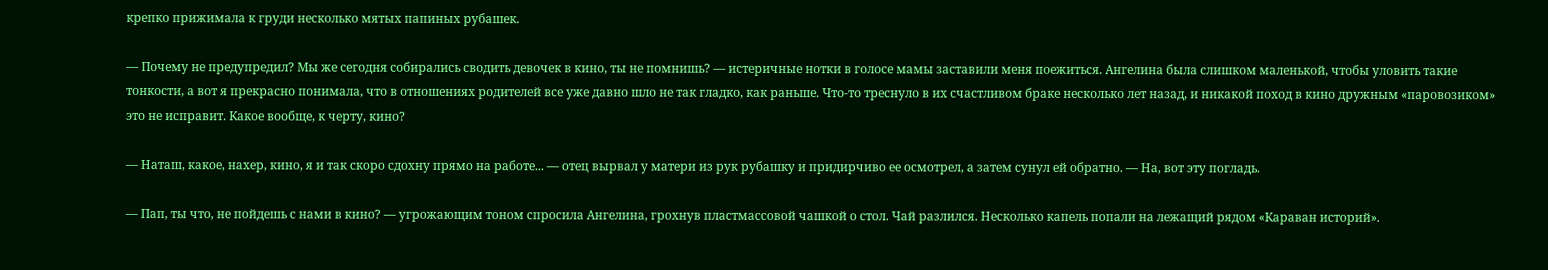крепко прижимала к груди несколько мятых папиных рубашек.

— Почему не предупредил? Мы же сегодня собирались сводить девочек в кино, ты не помнишь? — истеричные нотки в голосе мамы заставили меня поежиться. Ангелина была слишком маленькой, чтобы уловить такие тонкости, а вот я прекрасно понимала, что в отношениях родителей все уже давно шло не так гладко, как раньше. Что-то треснуло в их счастливом браке несколько лет назад, и никакой поход в кино дружным «паровозиком» это не исправит. Какое вообще, к черту, кино?

— Наташ, какое, нахер, кино, я и так скоро сдохну прямо на работе... — отец вырвал у матери из рук рубашку и придирчиво ее осмотрел, а затем сунул ей обратно. — На, вот эту погладь.

— Пап, ты что, не пойдешь с нами в кино? — угрожающим тоном спросила Ангелина, грохнув пластмассовой чашкой о стол. Чай разлился. Несколько капель попали на лежащий рядом «Караван историй».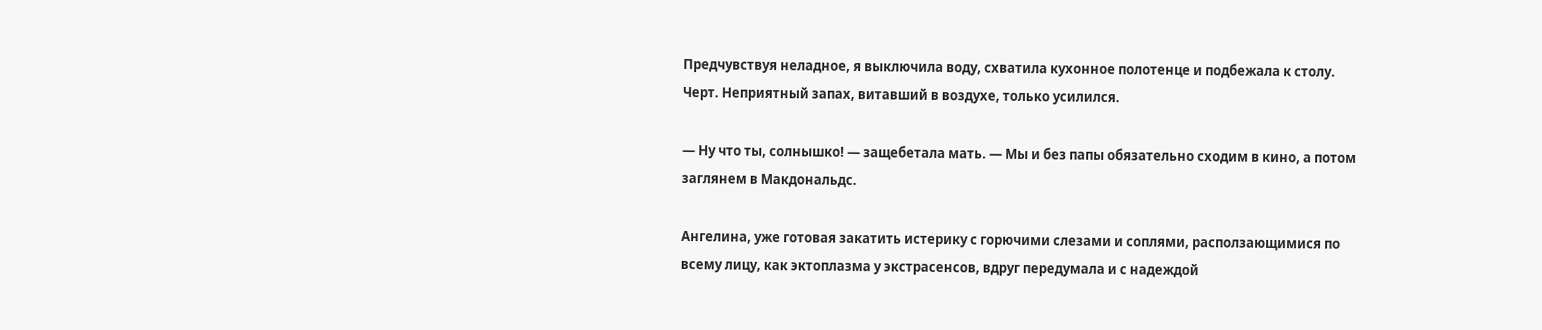Предчувствуя неладное, я выключила воду, схватила кухонное полотенце и подбежала к столу. Черт. Неприятный запах, витавший в воздухе, только усилился.

— Ну что ты, солнышко! — защебетала мать. — Мы и без папы обязательно сходим в кино, а потом заглянем в Макдональдс.

Ангелина, уже готовая закатить истерику с горючими слезами и соплями, расползающимися по всему лицу, как эктоплазма у экстрасенсов, вдруг передумала и с надеждой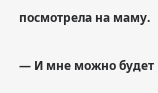посмотрела на маму.

— И мне можно будет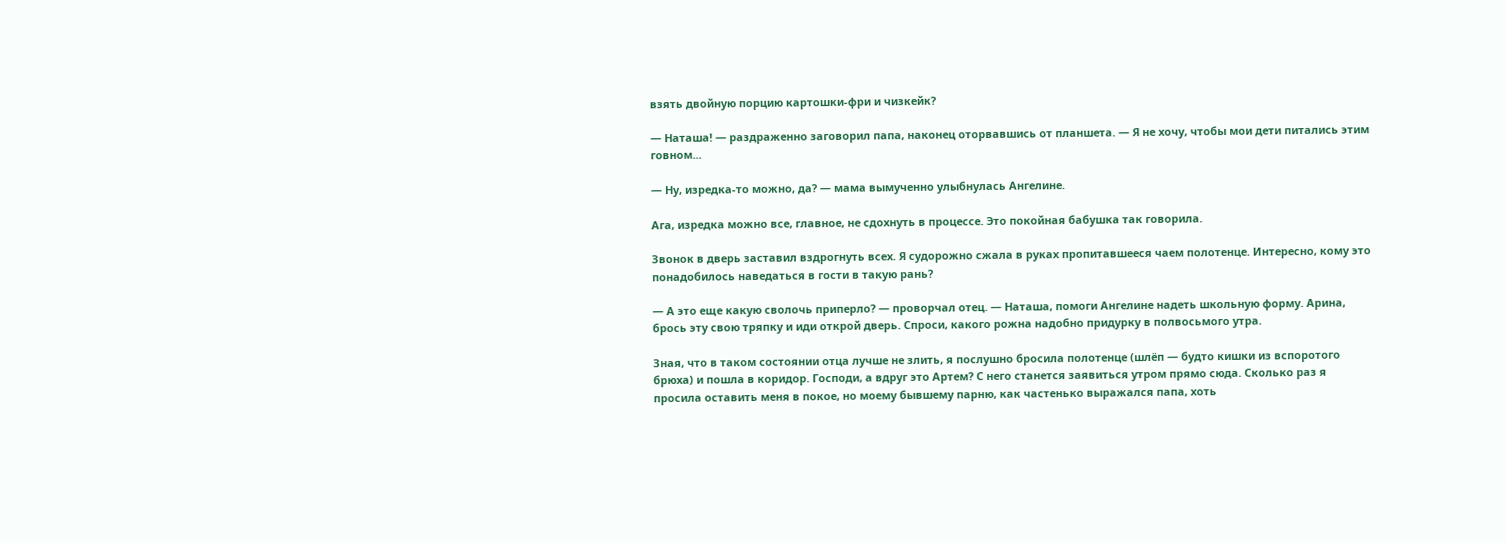взять двойную порцию картошки-фри и чизкейк?

— Наташа! — раздраженно заговорил папа, наконец оторвавшись от планшета. — Я не хочу, чтобы мои дети питались этим говном...

— Ну, изредка-то можно, да? — мама вымученно улыбнулась Ангелине.

Ага, изредка можно все, главное, не сдохнуть в процессе. Это покойная бабушка так говорила.

Звонок в дверь заставил вздрогнуть всех. Я судорожно сжала в руках пропитавшееся чаем полотенце. Интересно, кому это понадобилось наведаться в гости в такую рань?

— А это еще какую сволочь приперло? — проворчал отец. — Наташа, помоги Ангелине надеть школьную форму. Арина, брось эту свою тряпку и иди открой дверь. Спроси, какого рожна надобно придурку в полвосьмого утра.

Зная, что в таком состоянии отца лучше не злить, я послушно бросила полотенце (шлёп — будто кишки из вспоротого брюха) и пошла в коридор. Господи, а вдруг это Артем? С него станется заявиться утром прямо сюда. Сколько раз я просила оставить меня в покое, но моему бывшему парню, как частенько выражался папа, хоть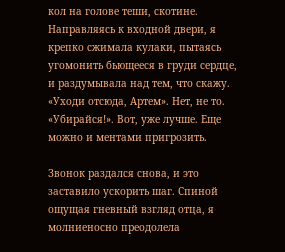кол на голове теши, скотине. Направляясь к входной двери, я крепко сжимала кулаки, пытаясь угомонить бьющееся в груди сердце, и раздумывала над тем, что скажу. «Уходи отсюда, Артем». Нет, не то. «Убирайся!». Вот, уже лучше. Еще можно и ментами пригрозить.

Звонок раздался снова, и это заставило ускорить шаг. Спиной ощущая гневный взгляд отца, я молниеносно преодолела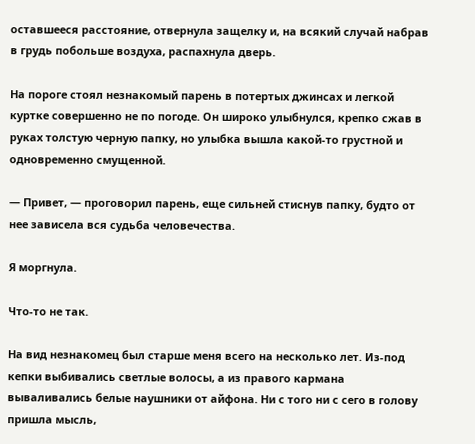оставшееся расстояние, отвернула защелку и, на всякий случай набрав в грудь побольше воздуха, распахнула дверь.

На пороге стоял незнакомый парень в потертых джинсах и легкой куртке совершенно не по погоде. Он широко улыбнулся, крепко сжав в руках толстую черную папку, но улыбка вышла какой-то грустной и одновременно смущенной.

— Привет, — проговорил парень, еще сильней стиснув папку, будто от нее зависела вся судьба человечества.

Я моргнула.

Что-то не так.

На вид незнакомец был старше меня всего на несколько лет. Из-под кепки выбивались светлые волосы, а из правого кармана вываливались белые наушники от айфона. Ни с того ни с сего в голову пришла мысль,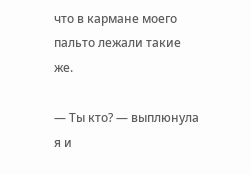что в кармане моего пальто лежали такие же.

— Ты кто? — выплюнула я и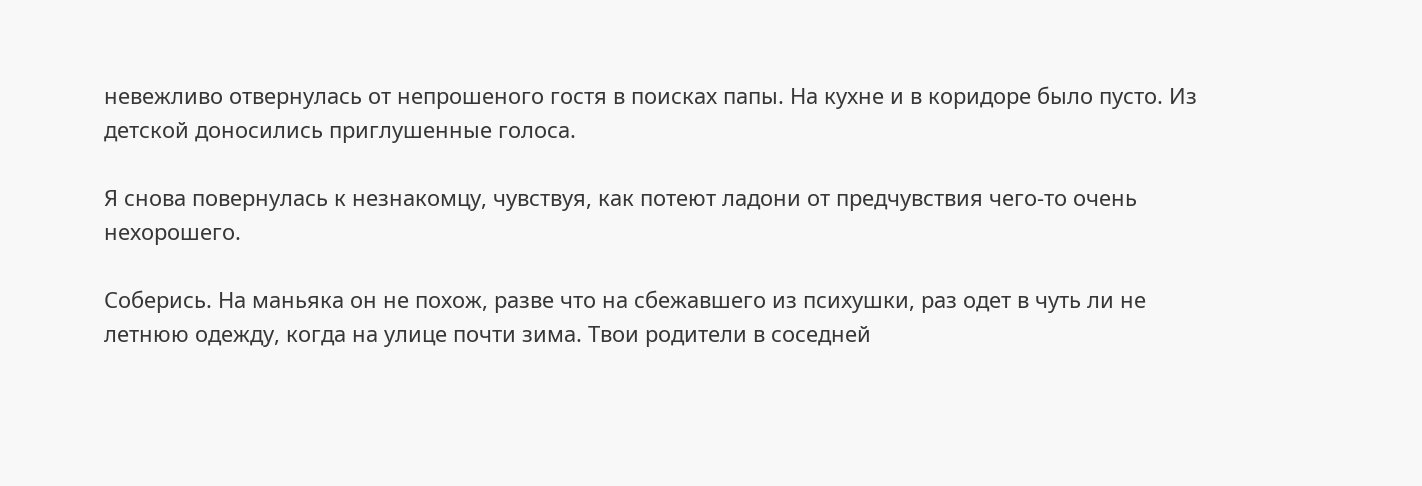невежливо отвернулась от непрошеного гостя в поисках папы. На кухне и в коридоре было пусто. Из детской доносились приглушенные голоса.

Я снова повернулась к незнакомцу, чувствуя, как потеют ладони от предчувствия чего-то очень нехорошего.

Соберись. На маньяка он не похож, разве что на сбежавшего из психушки, раз одет в чуть ли не летнюю одежду, когда на улице почти зима. Твои родители в соседней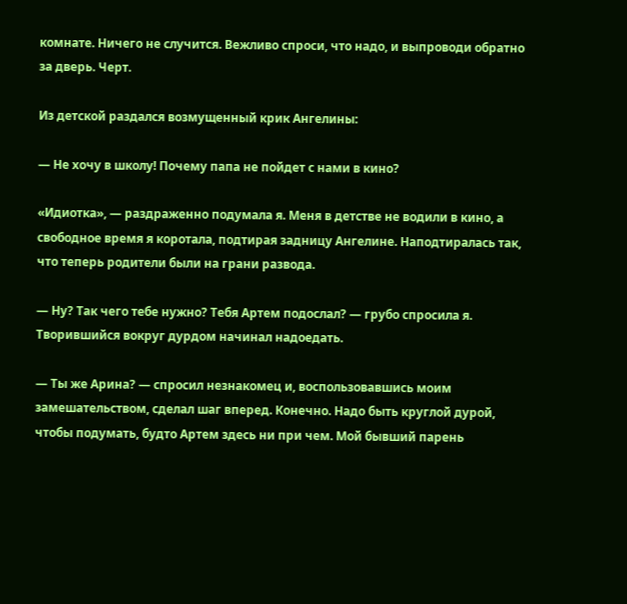комнате. Ничего не случится. Вежливо спроси, что надо, и выпроводи обратно за дверь. Черт.

Из детской раздался возмущенный крик Ангелины:

— Не хочу в школу! Почему папа не пойдет с нами в кино?

«Идиотка», — раздраженно подумала я. Меня в детстве не водили в кино, а свободное время я коротала, подтирая задницу Ангелине. Наподтиралась так, что теперь родители были на грани развода.

— Ну? Так чего тебе нужно? Тебя Артем подослал? — грубо спросила я. Творившийся вокруг дурдом начинал надоедать.

— Ты же Арина? — спросил незнакомец и, воспользовавшись моим замешательством, сделал шаг вперед. Конечно. Надо быть круглой дурой, чтобы подумать, будто Артем здесь ни при чем. Мой бывший парень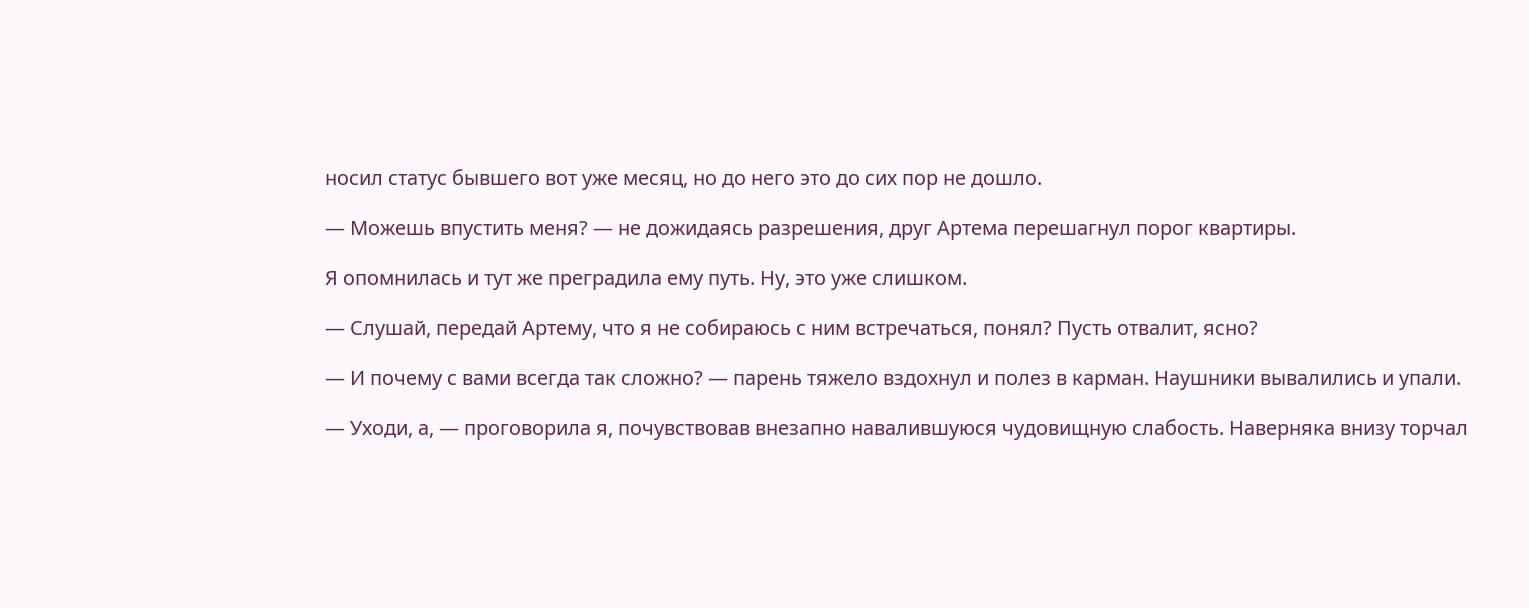носил статус бывшего вот уже месяц, но до него это до сих пор не дошло.

— Можешь впустить меня? — не дожидаясь разрешения, друг Артема перешагнул порог квартиры.

Я опомнилась и тут же преградила ему путь. Ну, это уже слишком.

— Слушай, передай Артему, что я не собираюсь с ним встречаться, понял? Пусть отвалит, ясно?

— И почему с вами всегда так сложно? — парень тяжело вздохнул и полез в карман. Наушники вывалились и упали.

— Уходи, а, — проговорила я, почувствовав внезапно навалившуюся чудовищную слабость. Наверняка внизу торчал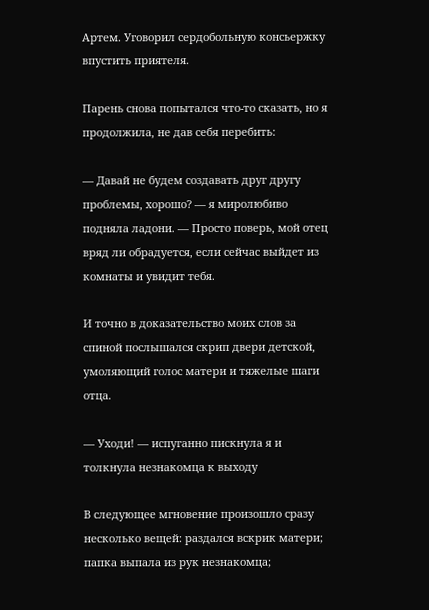Артем. Уговорил сердобольную консьержку впустить приятеля.

Парень снова попытался что-то сказать, но я продолжила, не дав себя перебить:

— Давай не будем создавать друг другу проблемы, хорошо? — я миролюбиво подняла ладони. — Просто поверь, мой отец вряд ли обрадуется, если сейчас выйдет из комнаты и увидит тебя.

И точно в доказательство моих слов за спиной послышался скрип двери детской, умоляющий голос матери и тяжелые шаги отца.

— Уходи! — испуганно пискнула я и толкнула незнакомца к выходу

В следующее мгновение произошло сразу несколько вещей: раздался вскрик матери; папка выпала из рук незнакомца;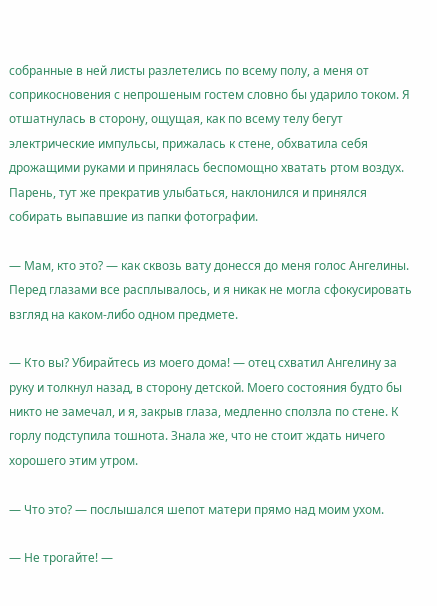собранные в ней листы разлетелись по всему полу, а меня от соприкосновения с непрошеным гостем словно бы ударило током. Я отшатнулась в сторону, ощущая, как по всему телу бегут электрические импульсы, прижалась к стене, обхватила себя дрожащими руками и принялась беспомощно хватать ртом воздух. Парень, тут же прекратив улыбаться, наклонился и принялся собирать выпавшие из папки фотографии.

— Мам, кто это? — как сквозь вату донесся до меня голос Ангелины. Перед глазами все расплывалось, и я никак не могла сфокусировать взгляд на каком-либо одном предмете.

— Кто вы? Убирайтесь из моего дома! — отец схватил Ангелину за руку и толкнул назад, в сторону детской. Моего состояния будто бы никто не замечал, и я, закрыв глаза, медленно сползла по стене. К горлу подступила тошнота. Знала же, что не стоит ждать ничего хорошего этим утром.

— Что это? — послышался шепот матери прямо над моим ухом.

— Не трогайте! —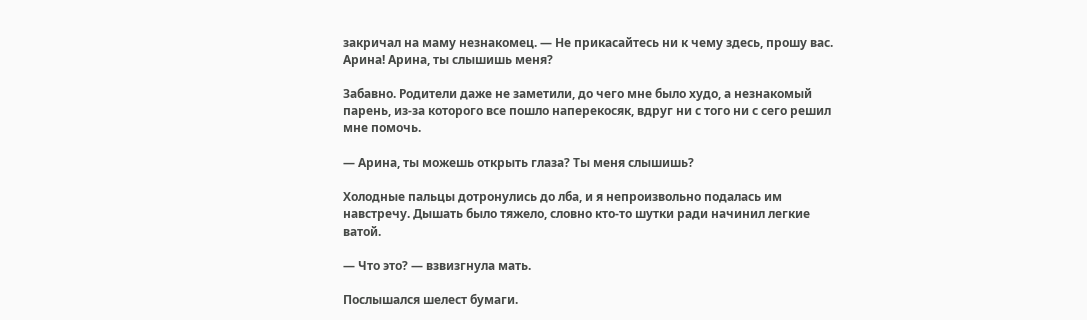закричал на маму незнакомец. — Не прикасайтесь ни к чему здесь, прошу вас. Арина! Арина, ты слышишь меня?

Забавно. Родители даже не заметили, до чего мне было худо, а незнакомый парень, из-за которого все пошло наперекосяк, вдруг ни с того ни с сего решил мне помочь.

— Арина, ты можешь открыть глаза? Ты меня слышишь?

Холодные пальцы дотронулись до лба, и я непроизвольно подалась им навстречу. Дышать было тяжело, словно кто-то шутки ради начинил легкие ватой.

— Что это? — взвизгнула мать.

Послышался шелест бумаги.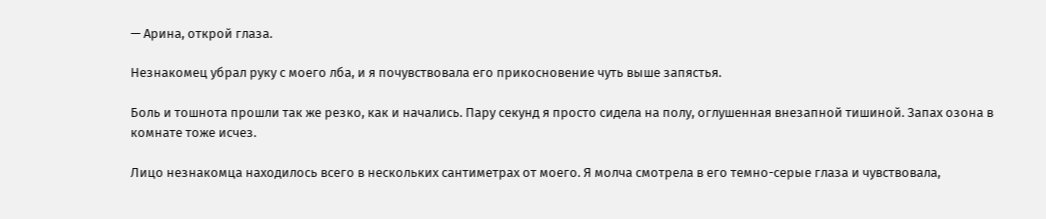— Арина, открой глаза.

Незнакомец убрал руку с моего лба, и я почувствовала его прикосновение чуть выше запястья.

Боль и тошнота прошли так же резко, как и начались. Пару секунд я просто сидела на полу, оглушенная внезапной тишиной. Запах озона в комнате тоже исчез.

Лицо незнакомца находилось всего в нескольких сантиметрах от моего. Я молча смотрела в его темно-серые глаза и чувствовала,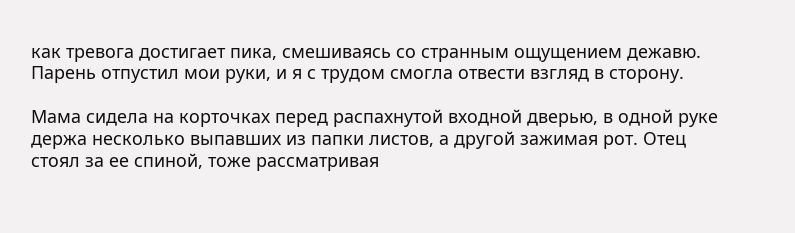как тревога достигает пика, смешиваясь со странным ощущением дежавю. Парень отпустил мои руки, и я с трудом смогла отвести взгляд в сторону.

Мама сидела на корточках перед распахнутой входной дверью, в одной руке держа несколько выпавших из папки листов, а другой зажимая рот. Отец стоял за ее спиной, тоже рассматривая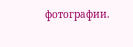фотографии.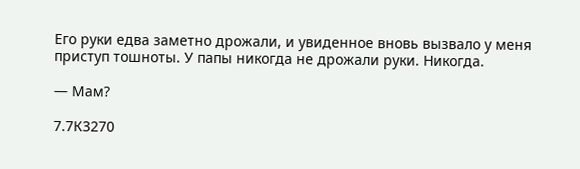Его руки едва заметно дрожали, и увиденное вновь вызвало у меня приступ тошноты. У папы никогда не дрожали руки. Никогда.

— Мам?

7.7К3270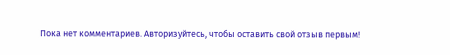Пока нет комментариев. Авторизуйтесь, чтобы оставить свой отзыв первым!